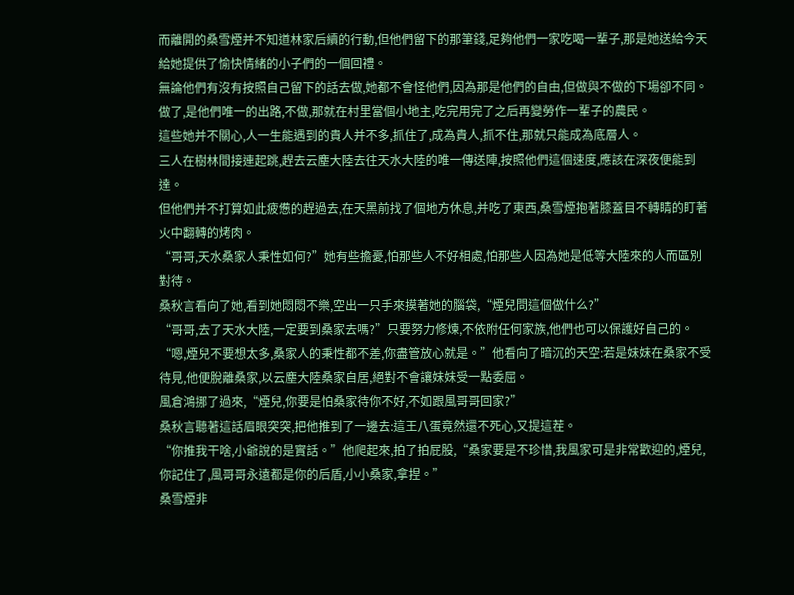而離開的桑雪煙并不知道林家后續的行動,但他們留下的那筆錢,足夠他們一家吃喝一輩子,那是她送給今天給她提供了愉快情緒的小子們的一個回禮。
無論他們有沒有按照自己留下的話去做,她都不會怪他們,因為那是他們的自由,但做與不做的下場卻不同。
做了,是他們唯一的出路,不做,那就在村里當個小地主,吃完用完了之后再變勞作一輩子的農民。
這些她并不關心,人一生能遇到的貴人并不多,抓住了,成為貴人,抓不住,那就只能成為底層人。
三人在樹林間接連起跳,趕去云塵大陸去往天水大陸的唯一傳送陣,按照他們這個速度,應該在深夜便能到達。
但他們并不打算如此疲憊的趕過去,在天黑前找了個地方休息,并吃了東西,桑雪煙抱著膝蓋目不轉睛的盯著火中翻轉的烤肉。
“哥哥,天水桑家人秉性如何?”她有些擔憂,怕那些人不好相處,怕那些人因為她是低等大陸來的人而區別對待。
桑秋言看向了她,看到她悶悶不樂,空出一只手來摸著她的腦袋,“煙兒問這個做什么?”
“哥哥,去了天水大陸,一定要到桑家去嗎?”只要努力修煉,不依附任何家族,他們也可以保護好自己的。
“嗯,煙兒不要想太多,桑家人的秉性都不差,你盡管放心就是。”他看向了暗沉的天空:若是妹妹在桑家不受待見,他便脫離桑家,以云塵大陸桑家自居,絕對不會讓妹妹受一點委屈。
風倉鴻挪了過來,“煙兒,你要是怕桑家待你不好,不如跟風哥哥回家?”
桑秋言聽著這話眉眼突突,把他推到了一邊去:這王八蛋竟然還不死心,又提這茬。
“你推我干啥,小爺說的是實話。”他爬起來,拍了拍屁股,“桑家要是不珍惜,我風家可是非常歡迎的,煙兒,你記住了,風哥哥永遠都是你的后盾,小小桑家,拿捏。”
桑雪煙非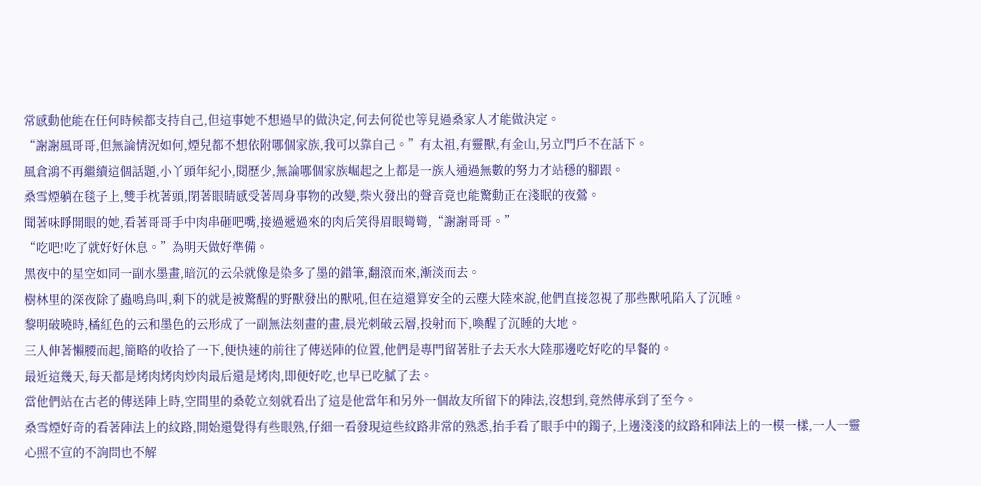常感動他能在任何時候都支持自己,但這事她不想過早的做決定,何去何從也等見過桑家人才能做決定。
“謝謝風哥哥,但無論情況如何,煙兒都不想依附哪個家族,我可以靠自己。”有太祖,有靈獸,有金山,另立門戶不在話下。
風倉鴻不再繼續這個話題,小丫頭年紀小,閱歷少,無論哪個家族崛起之上都是一族人通過無數的努力才站穩的腳跟。
桑雪煙躺在毯子上,雙手枕著頭,閉著眼睛感受著周身事物的改變,柴火發出的聲音竟也能驚動正在淺眠的夜鶯。
聞著味睜開眼的她,看著哥哥手中肉串砸吧嘴,接過遞過來的肉后笑得眉眼彎彎,“謝謝哥哥。”
“吃吧!吃了就好好休息。”為明天做好準備。
黑夜中的星空如同一副水墨畫,暗沉的云朵就像是染多了墨的錯筆,翻滾而來,漸淡而去。
樹林里的深夜除了蟲鳴鳥叫,剩下的就是被驚醒的野獸發出的獸吼,但在這還算安全的云塵大陸來說,他們直接忽視了那些獸吼陷入了沉睡。
黎明破曉時,橘紅色的云和墨色的云形成了一副無法刻畫的畫,晨光刺破云層,投射而下,喚醒了沉睡的大地。
三人伸著懶腰而起,簡略的收拾了一下,便快速的前往了傳送陣的位置,他們是專門留著肚子去天水大陸那邊吃好吃的早餐的。
最近這幾天,每天都是烤肉烤肉炒肉最后還是烤肉,即便好吃,也早已吃膩了去。
當他們站在古老的傳送陣上時,空間里的桑乾立刻就看出了這是他當年和另外一個故友所留下的陣法,沒想到,竟然傳承到了至今。
桑雪煙好奇的看著陣法上的紋路,開始還覺得有些眼熟,仔細一看發現這些紋路非常的熟悉,抬手看了眼手中的鐲子,上邊淺淺的紋路和陣法上的一模一樣,一人一靈心照不宣的不詢問也不解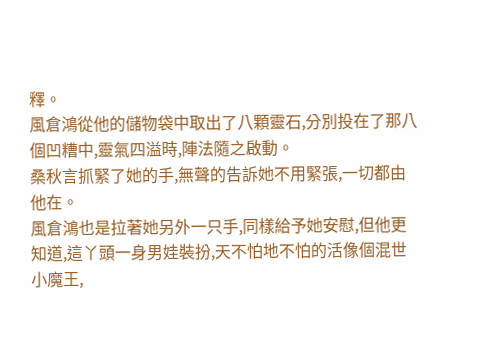釋。
風倉鴻從他的儲物袋中取出了八顆靈石,分別投在了那八個凹糟中,靈氣四溢時,陣法隨之啟動。
桑秋言抓緊了她的手,無聲的告訴她不用緊張,一切都由他在。
風倉鴻也是拉著她另外一只手,同樣給予她安慰,但他更知道,這丫頭一身男娃裝扮,天不怕地不怕的活像個混世小魔王,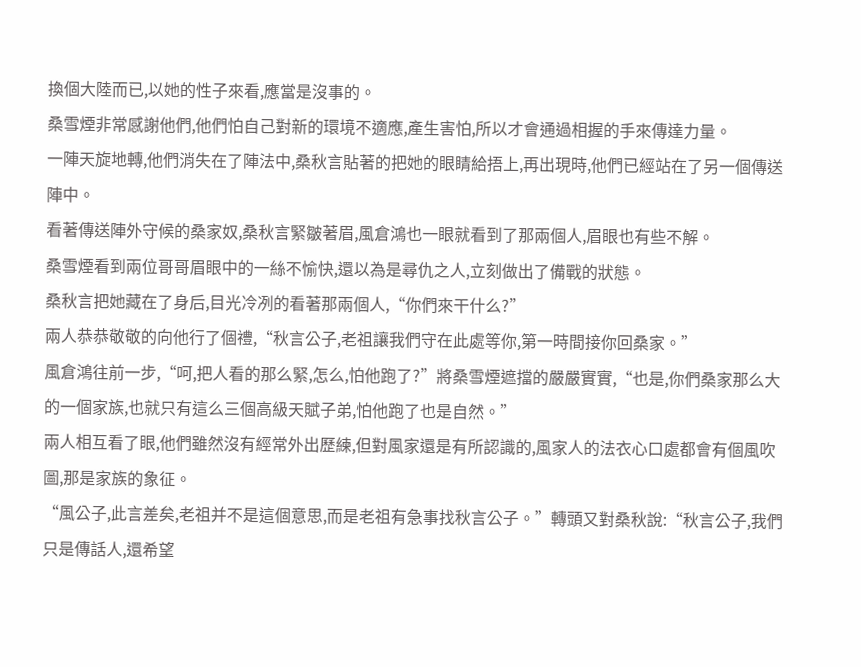換個大陸而已,以她的性子來看,應當是沒事的。
桑雪煙非常感謝他們,他們怕自己對新的環境不適應,產生害怕,所以才會通過相握的手來傳達力量。
一陣天旋地轉,他們消失在了陣法中,桑秋言貼著的把她的眼睛給捂上,再出現時,他們已經站在了另一個傳送陣中。
看著傳送陣外守候的桑家奴,桑秋言緊皺著眉,風倉鴻也一眼就看到了那兩個人,眉眼也有些不解。
桑雪煙看到兩位哥哥眉眼中的一絲不愉快,還以為是尋仇之人,立刻做出了備戰的狀態。
桑秋言把她藏在了身后,目光冷冽的看著那兩個人,“你們來干什么?”
兩人恭恭敬敬的向他行了個禮,“秋言公子,老祖讓我們守在此處等你,第一時間接你回桑家。”
風倉鴻往前一步,“呵,把人看的那么緊,怎么,怕他跑了?”將桑雪煙遮擋的嚴嚴實實,“也是,你們桑家那么大的一個家族,也就只有這么三個高級天賦子弟,怕他跑了也是自然。”
兩人相互看了眼,他們雖然沒有經常外出歷練,但對風家還是有所認識的,風家人的法衣心口處都會有個風吹圖,那是家族的象征。
“風公子,此言差矣,老祖并不是這個意思,而是老祖有急事找秋言公子。”轉頭又對桑秋說:“秋言公子,我們只是傳話人,還希望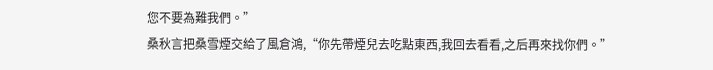您不要為難我們。”
桑秋言把桑雪煙交給了風倉鴻,“你先帶煙兒去吃點東西,我回去看看,之后再來找你們。”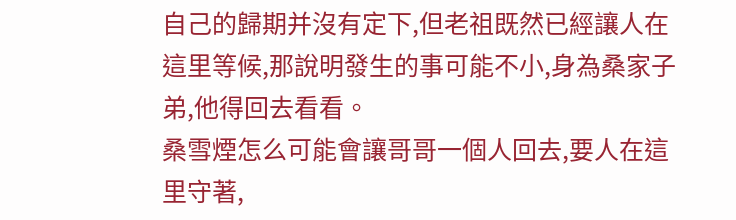自己的歸期并沒有定下,但老祖既然已經讓人在這里等候,那說明發生的事可能不小,身為桑家子弟,他得回去看看。
桑雪煙怎么可能會讓哥哥一個人回去,要人在這里守著,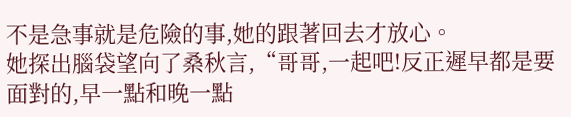不是急事就是危險的事,她的跟著回去才放心。
她探出腦袋望向了桑秋言,“哥哥,一起吧!反正遲早都是要面對的,早一點和晚一點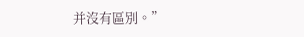并沒有區別。”